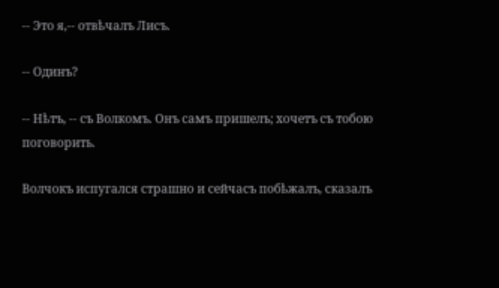-- Это я,-- отвѣчалъ Лисъ.

-- Одинъ?

-- Нѣтъ, -- съ Волкомъ. Онъ самъ пришелъ; хочетъ съ тобою поговорить.

Волчокъ испугался страшно и сейчасъ побѣжалъ, сказалъ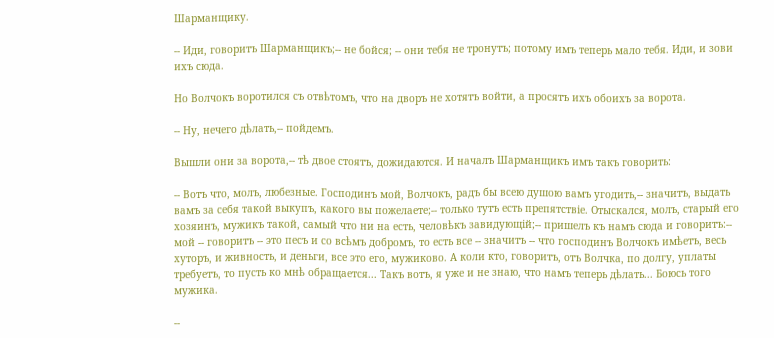Шарманщику.

-- Иди, говоритъ Шарманщикъ;-- не бойся; -- они тебя не тронутъ; потому имъ теперь мало тебя. Иди, и зови ихъ сюда.

Но Волчокъ воротился съ отвѣтомъ, что на дворъ не хотятъ войти, а просятъ ихъ обоихъ за ворота.

-- Ну, нечего дѣлать,-- пойдемъ.

Вышли они за ворота,-- тѣ двое стоятъ, дожидаются. И началъ Шарманщикъ имъ такъ говорить:

-- Вотъ что, молъ, любезные. Господинъ мой, Волчокъ, радъ бы всею душою вамъ угодить,-- значитъ, выдать вамъ за себя такой выкупъ, какого вы пожелаете;-- только тутъ есть препятствіе. Отыскался, молъ, старый его хозяинъ, мужикъ такой, самый что ни на есть, человѣкъ завидующій;-- пришелъ къ намъ сюда и говоритъ:-- мой -- говоритъ -- это песъ и со всѣмъ добромъ, то есть все -- значитъ -- что господинъ Волчокъ имѣетъ, весь хуторъ, и живность, и деньги, все это его, мужиково. А коли кто, говоритъ, отъ Волчка, по долгу, уплаты требуетъ, то пусть ко мнѣ обращается... Такъ вотъ, я уже и не знаю, что намъ теперь дѣлать... Боюсь того мужика.

--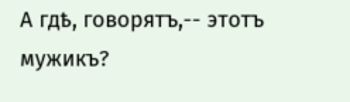А гдѣ, говорятъ,-- этотъ мужикъ?